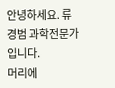안녕하세요. 류경범 과학전문가입니다.
머리에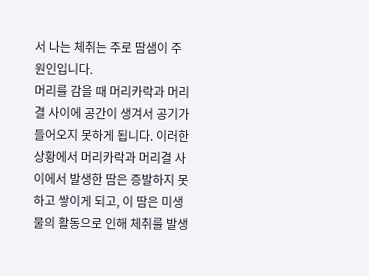서 나는 체취는 주로 땀샘이 주 원인입니다.
머리를 감을 때 머리카락과 머리결 사이에 공간이 생겨서 공기가 들어오지 못하게 됩니다. 이러한 상황에서 머리카락과 머리결 사이에서 발생한 땀은 증발하지 못하고 쌓이게 되고, 이 땀은 미생물의 활동으로 인해 체취를 발생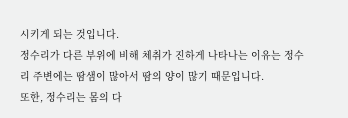시키게 되는 것입니다.
정수리가 다른 부위에 비해 체취가 진하게 나타나는 이유는 정수리 주변에는 땀샘이 많아서 땀의 양이 많기 때문입니다.
또한, 정수리는 몸의 다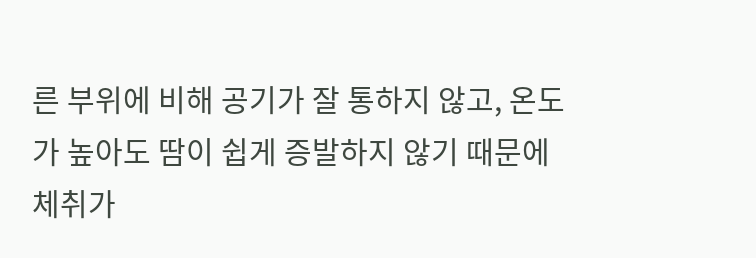른 부위에 비해 공기가 잘 통하지 않고, 온도가 높아도 땀이 쉽게 증발하지 않기 때문에 체취가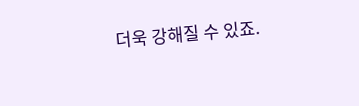더욱 강해질 수 있죠.